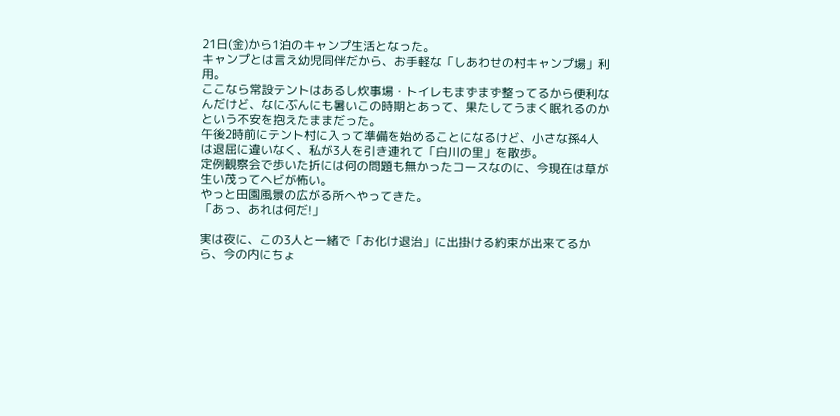21日(金)から1泊のキャンプ生活となった。
キャンプとは言え幼児同伴だから、お手軽な「しあわせの村キャンプ場」利用。
ここなら常設テントはあるし炊事場・トイレもまずまず整ってるから便利なんだけど、なにぶんにも暑いこの時期とあって、果たしてうまく眠れるのかという不安を抱えたままだった。
午後2時前にテント村に入って準備を始めることになるけど、小さな孫4人は退屈に違いなく、私が3人を引き連れて「白川の里」を散歩。
定例観察会で歩いた折には何の問題も無かったコースなのに、今現在は草が生い茂ってヘビが怖い。
やっと田園風景の広がる所へやってきた。
「あっ、あれは何だ!」

実は夜に、この3人と一緒で「お化け退治」に出掛ける約束が出来てるから、今の内にちょ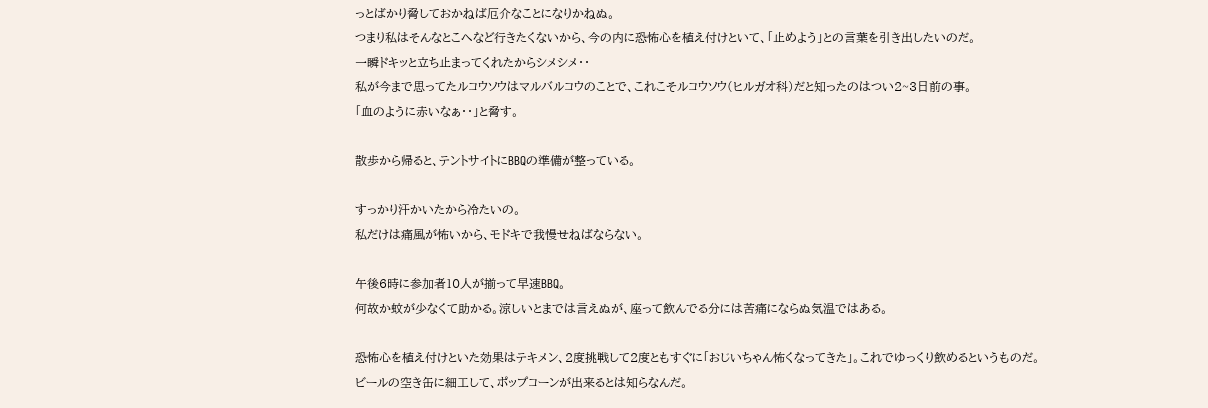っとばかり脅しておかねば厄介なことになりかねぬ。
つまり私はそんなとこへなど行きたくないから、今の内に恐怖心を植え付けといて、「止めよう」との言葉を引き出したいのだ。
一瞬ドキッと立ち止まってくれたからシメシメ・・
私が今まで思ってたルコウソウはマルバルコウのことで、これこそルコウソウ(ヒルガオ科)だと知ったのはつい2~3日前の事。
「血のように赤いなぁ・・」と脅す。

散歩から帰ると、テントサイトにBBQの準備が整っている。

すっかり汗かいたから冷たいの。
私だけは痛風が怖いから、モドキで我慢せねばならない。

午後6時に参加者10人が揃って早速BBQ。
何故か蚊が少なくて助かる。涼しいとまでは言えぬが、座って飲んでる分には苦痛にならぬ気温ではある。

恐怖心を植え付けといた効果はテキメン、2度挑戦して2度ともすぐに「おじいちゃん怖くなってきた」。これでゆっくり飲めるというものだ。
ビールの空き缶に細工して、ポップコーンが出来るとは知らなんだ。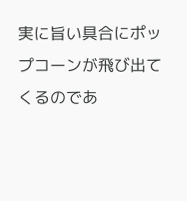実に旨い具合にポップコーンが飛び出てくるのであ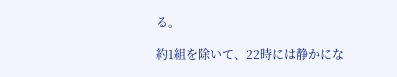る。

約1組を除いて、22時には静かにな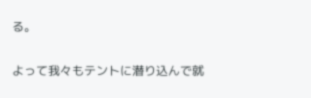る。

よって我々もテントに潜り込んで就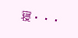寝・・・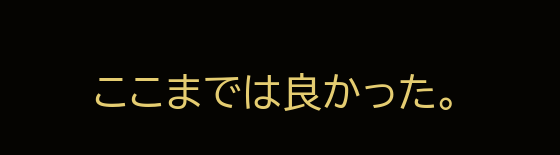ここまでは良かった。